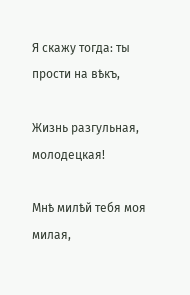Я скажу тогда: ты прости на вѣкъ,

Жизнь разгульная, молодецкая!

Мнѣ милѣй тебя моя милая,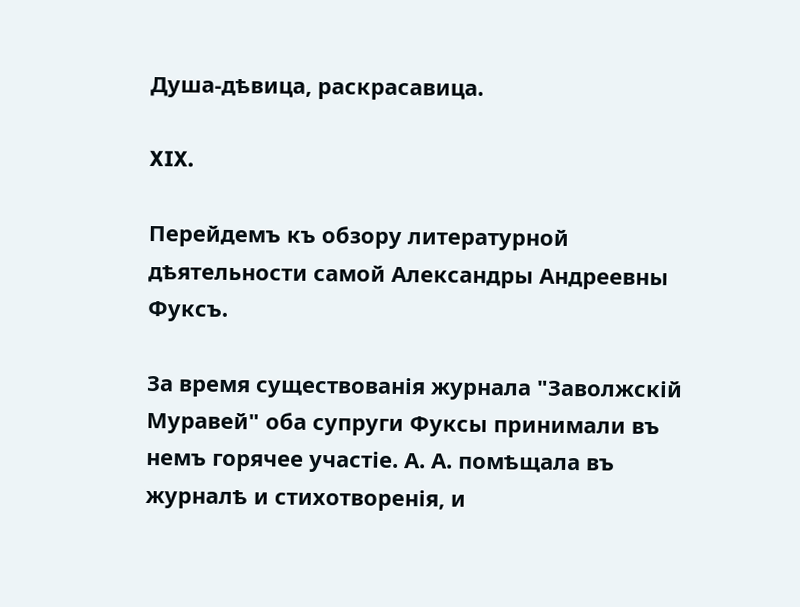Душа-дѣвица, раскрасавица.

XIX.

Перейдемъ къ обзору литературной дѣятельности самой Александры Андреевны Фуксъ.

За время существованія журнала "Заволжскій Муравей" оба супруги Фуксы принимали въ немъ горячее участіе. А. А. помѣщала въ журналѣ и стихотворенія, и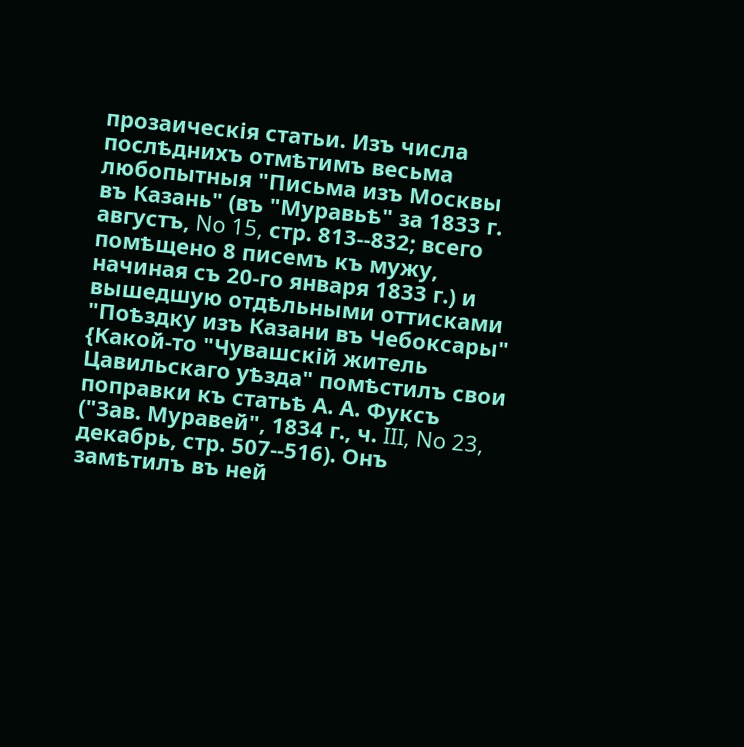прозаическія статьи. Изъ числа послѣднихъ отмѣтимъ весьма любопытныя "Письма изъ Москвы въ Казань" (въ "Муравьѣ" за 1833 г. августъ, No 15, стр. 813--832; всего помѣщено 8 писемъ къ мужу, начиная съ 20-го января 1833 г.) и вышедшую отдѣльными оттисками "Поѣздку изъ Казани въ Чебоксары" {Какой-то "Чувашскій житель Цавильскаго уѣзда" помѣстилъ свои поправки къ статьѣ А. А. Фуксъ ("Зав. Муравей", 1834 г., ч. III, No 23, декабрь, стр. 507--516). Онъ замѣтилъ въ ней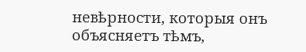невѣрности, которыя онъ объясняетъ тѣмъ,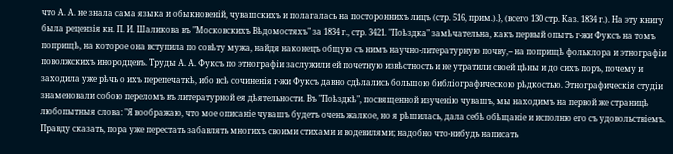что А. А. не знала сама языка и обыкновеній, чувашскихъ и полагалась на постороннихъ лицъ (стр. 516, прим.).}, (всего 130 стр. Каз. 1834 г.). На эту книгу была рецензія кн. П. И. Шаликова въ "Московскихъ Вѣдомостяхъ" за 1834 г., стр. 3421. "Поѣздка" замѣчательна, какъ первый опытъ г-жи Фуксъ на томъ поприщѣ, на которое она вступила по совѣту мужа, найдя наконецъ общую съ нимъ научно-литературную почву,-- на поприщѣ фольклора и этнографіи поволжскихъ инородцевъ. Труды А. А. Фуксъ по этнографіи заслужили ей почетную извѣстность и не утратили своей цѣны и до сихъ поръ, почему и заходила уже рѣчь о ихъ перепечаткѣ, ибо всѣ сочиненія г-жи Фуксъ давно сдѣлались большою библіографическою рѣдкостью. Этнографическія студіи знаменовали собою переломъ въ литературной ея дѣятельности. Въ "Поѣздкѣ", посвященной изученію чувашъ, мы находимъ на первой же страницѣ любопытныя слова: "Я воображаю, что мое описаніе чувашъ будетъ очень жалкое, но я рѣшилась, дала себѣ обѣщаніе и исполню его съ удовольствіемъ. Правду сказать, пора уже перестать забавлять многихъ своими стихами и водевилями; надобно что-нибудь написать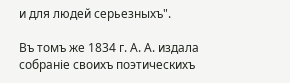и для людей серьезныхъ".

Въ томъ же 1834 г. А. А. издала собраніе своихъ поэтическихъ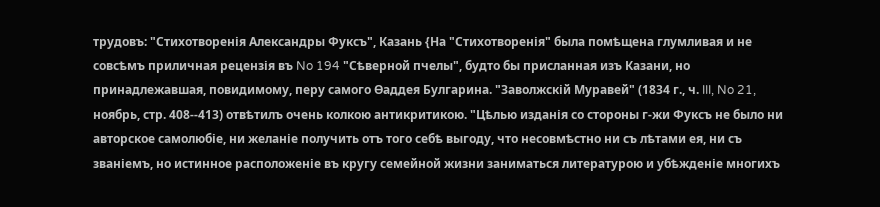трудовъ: "Стихотворенія Александры Фуксъ", Казань {На "Стихотворенія" была помѣщена глумливая и не совсѣмъ приличная рецензія въ No 194 "Сѣверной пчелы", будто бы присланная изъ Казани, но принадлежавшая, повидимому, перу самого Ѳаддея Булгарина. "Заволжскій Муравей" (1834 г., ч. III, No 21, ноябрь, стр. 408--413) отвѣтилъ очень колкою антикритикою. "Цѣлью изданія со стороны г-жи Фуксъ не было ни авторское самолюбіе, ни желаніе получить отъ того себѣ выгоду, что несовмѣстно ни съ лѣтами ея, ни съ званіемъ, но истинное расположеніе въ кругу семейной жизни заниматься литературою и убѣжденіе многихъ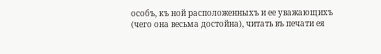особъ, къ ной расположенныхъ и ее уважающихъ (чего она весьма достойна), читать въ печати ея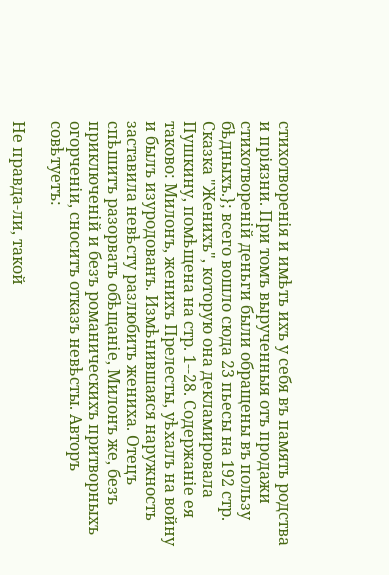стихотворенія и имѣть ихъ у себя въ память родства и пріязни. При томъ вырученныя отъ продажи стихотвореній деньги были обращены въ пользу бѣдныхъ.}; всего вошло сюда 23 пьесы на 192 стр. Сказка "Женихъ", которую она декламировала Пушкину, помѣщена на стр. 1--28. Содержаніе ея таково: Милонъ, женихъ Прелесты, уѣхалъ на войну и былъ изуродованъ. Измѣнившаяся наружность заставила невѣсту разлюбить жениха. Отецъ спѣшитъ разорвать обѣщаніе, Милонъ же, безъ приключеній и безъ романическихъ притворныхъ огорченіи, сноситъ отказъ невѣсты. Авторъ совѣтуетъ:

Не правда-ли, такой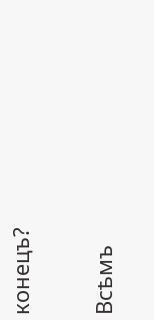конецъ?

Всѣмъ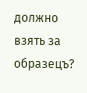должно взять за образецъ?